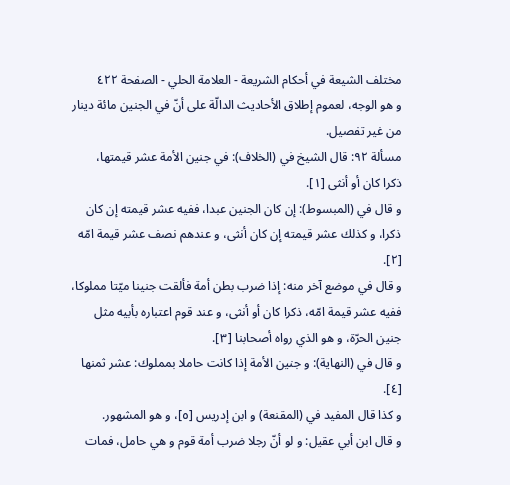مختلف الشيعة في أحكام الشريعة - العلامة الحلي - الصفحة ٤٢٢
و هو الوجه، لعموم إطلاق الأحاديث الدالّة على أنّ في الجنين مائة دينار من غير تفصيل.
مسألة ٩٢: قال الشيخ في (الخلاف): في جنين الأمة عشر قيمتها،
ذكرا كان أو أنثى [١].
و قال في (المبسوط): إن كان الجنين عبدا، ففيه عشر قيمته إن كان ذكرا، و كذلك عشر قيمته إن كان أنثى، و عندهم نصف عشر قيمة امّه [٢].
و قال في موضع آخر منه: إذا ضرب بطن أمة فألقت جنينا ميّتا مملوكا، ففيه عشر قيمة امّه، ذكرا كان أو أنثى، و عند قوم اعتباره بأبيه مثل جنين الحرّة، و هو الذي رواه أصحابنا [٣].
و قال في (النهاية): و جنين الأمة إذا كانت حاملا بمملوك: عشر ثمنها [٤].
و كذا قال المفيد في (المقنعة) و ابن إدريس [٥]، و هو المشهور.
و قال ابن أبي عقيل: و لو أنّ رجلا ضرب أمة قوم و هي حامل، فمات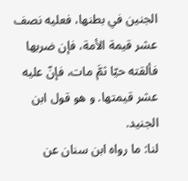الجنين في بطنها، فعليه نصف عشر قيمة الأمة، فإن ضربها فألقته حيّا ثمَّ مات، فإنّ عليه عشر قيمتها. و هو قول ابن الجنيد.
لنا: ما رواه ابن سنان عن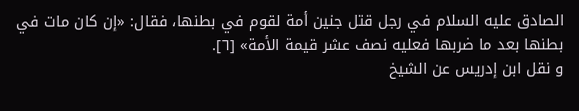الصادق عليه السلام في رجل قتل جنين أمة لقوم في بطنها، فقال: «إن كان مات في بطنها بعد ما ضربها فعليه نصف عشر قيمة الأمة» [٦].
و نقل ابن إدريس عن الشيخ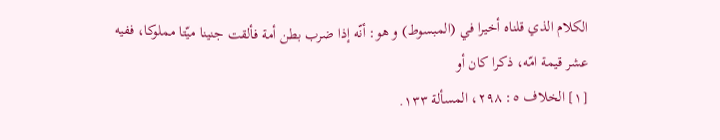الكلام الذي قلناه أخيرا في (المبسوط) و هو: أنّه إذا ضرب بطن أمة فألقت جنينا ميّتا مملوكا، ففيه عشر قيمة امّه، ذكرا كان أو
[١] الخلاف ٥: ٢٩٨، المسألة ١٣٣.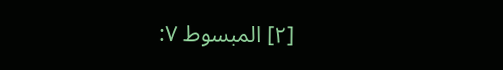[٢] المبسوط ٧: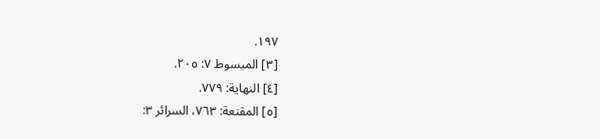١٩٧.
[٣] المبسوط ٧: ٢٠٥.
[٤] النهاية: ٧٧٩.
[٥] المقنعة: ٧٦٣، السرائر ٣: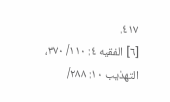٤١٧.
[٦] الفقيه ٤: ١١٠/ ٣٧٠، التهذيب ١٠: ٢٨٨/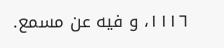١١١٦، و فيه عن مسمع.